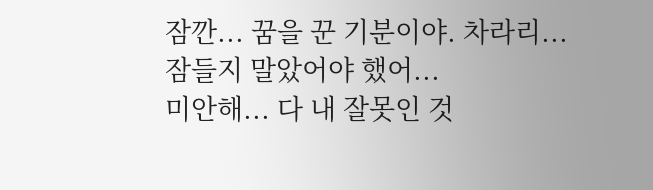잠깐... 꿈을 꾼 기분이야. 차라리...
잠들지 말았어야 했어...
미안해... 다 내 잘못인 것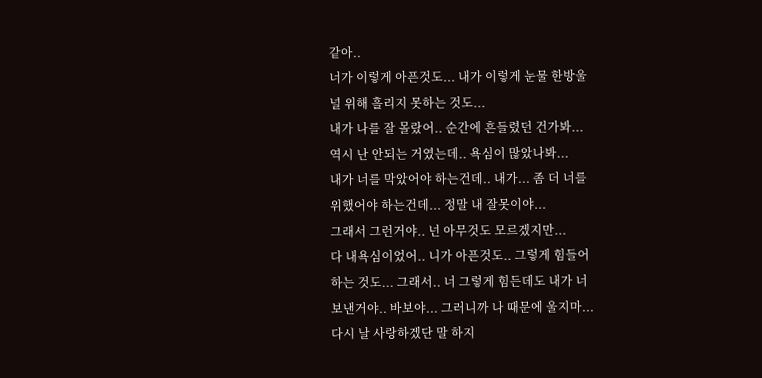같아..
너가 이렇게 아픈것도... 내가 이렇게 눈물 한방울
널 위해 흘리지 못하는 것도...
내가 나를 잘 몰랐어.. 순간에 흔들렸던 건가봐...
역시 난 안되는 거였는데.. 욕심이 많았나봐...
내가 너를 막았어야 하는건데.. 내가... 좀 더 너를
위했어야 하는건데... 정말 내 잘못이야...
그래서 그런거야.. 넌 아무것도 모르겠지만...
다 내욕심이었어.. 니가 아픈것도.. 그렇게 힘들어
하는 것도... 그래서.. 너 그렇게 힘든데도 내가 너
보낸거야.. 바보야... 그러니까 나 때문에 울지마...
다시 날 사랑하겠단 말 하지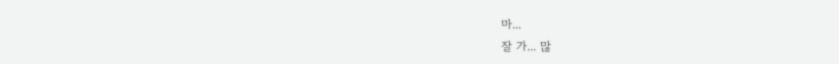마...
잘 가... 많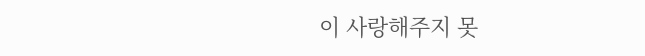이 사랑해주지 못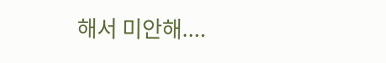해서 미안해....